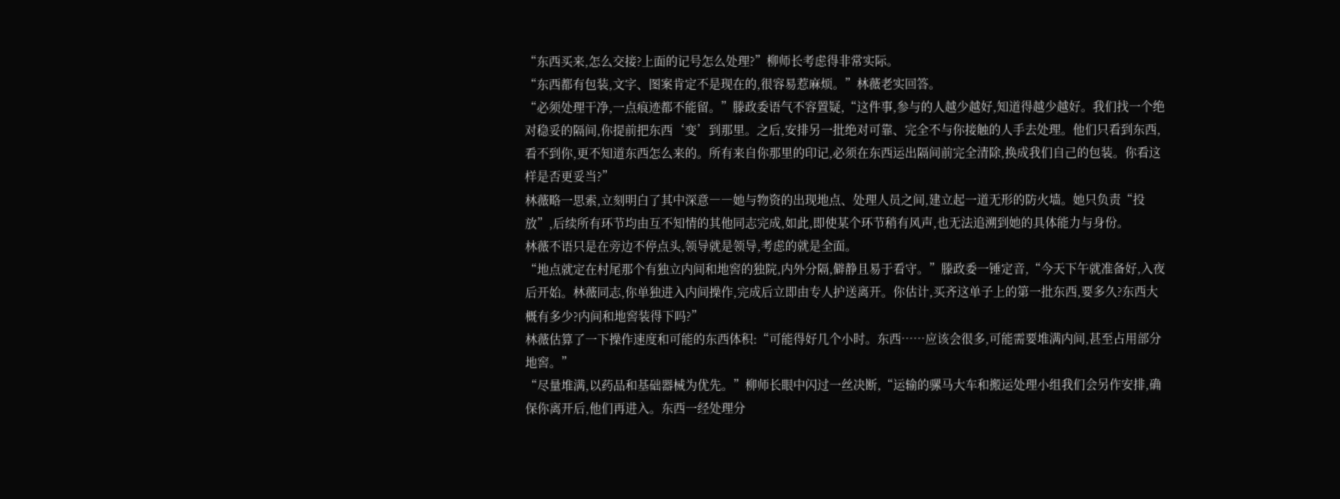“东西买来,怎么交接?上面的记号怎么处理?”柳师长考虑得非常实际。
“东西都有包装,文字、图案肯定不是现在的,很容易惹麻烦。”林薇老实回答。
“必须处理干净,一点痕迹都不能留。”滕政委语气不容置疑,“这件事,参与的人越少越好,知道得越少越好。我们找一个绝对稳妥的隔间,你提前把东西‘变’到那里。之后,安排另一批绝对可靠、完全不与你接触的人手去处理。他们只看到东西,看不到你,更不知道东西怎么来的。所有来自你那里的印记,必须在东西运出隔间前完全清除,换成我们自己的包装。你看这样是否更妥当?”
林薇略一思索,立刻明白了其中深意――她与物资的出现地点、处理人员之间,建立起一道无形的防火墙。她只负责“投放”,后续所有环节均由互不知情的其他同志完成,如此,即使某个环节稍有风声,也无法追溯到她的具体能力与身份。
林薇不语只是在旁边不停点头,领导就是领导,考虑的就是全面。
“地点就定在村尾那个有独立内间和地窖的独院,内外分隔,僻静且易于看守。”滕政委一锤定音,“今天下午就准备好,入夜后开始。林薇同志,你单独进入内间操作,完成后立即由专人护送离开。你估计,买齐这单子上的第一批东西,要多久?东西大概有多少?内间和地窖装得下吗?”
林薇估算了一下操作速度和可能的东西体积:“可能得好几个小时。东西……应该会很多,可能需要堆满内间,甚至占用部分地窖。”
“尽量堆满,以药品和基础器械为优先。”柳师长眼中闪过一丝决断,“运输的骡马大车和搬运处理小组我们会另作安排,确保你离开后,他们再进入。东西一经处理分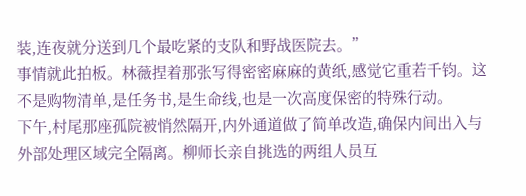装,连夜就分送到几个最吃紧的支队和野战医院去。”
事情就此拍板。林薇捏着那张写得密密麻麻的黄纸,感觉它重若千钧。这不是购物清单,是任务书,是生命线,也是一次高度保密的特殊行动。
下午,村尾那座孤院被悄然隔开,内外通道做了简单改造,确保内间出入与外部处理区域完全隔离。柳师长亲自挑选的两组人员互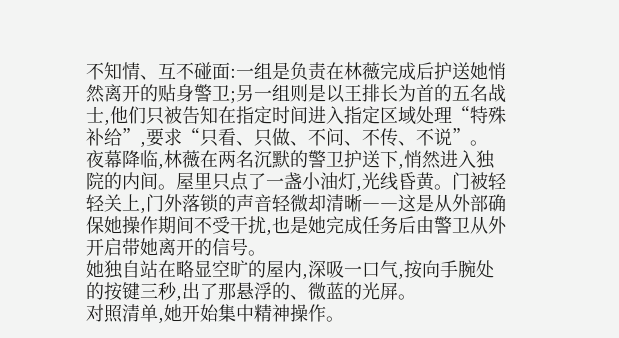不知情、互不碰面:一组是负责在林薇完成后护送她悄然离开的贴身警卫;另一组则是以王排长为首的五名战士,他们只被告知在指定时间进入指定区域处理“特殊补给”,要求“只看、只做、不问、不传、不说”。
夜幕降临,林薇在两名沉默的警卫护送下,悄然进入独院的内间。屋里只点了一盏小油灯,光线昏黄。门被轻轻关上,门外落锁的声音轻微却清晰――这是从外部确保她操作期间不受干扰,也是她完成任务后由警卫从外开启带她离开的信号。
她独自站在略显空旷的屋内,深吸一口气,按向手腕处的按键三秒,出了那悬浮的、微蓝的光屏。
对照清单,她开始集中精神操作。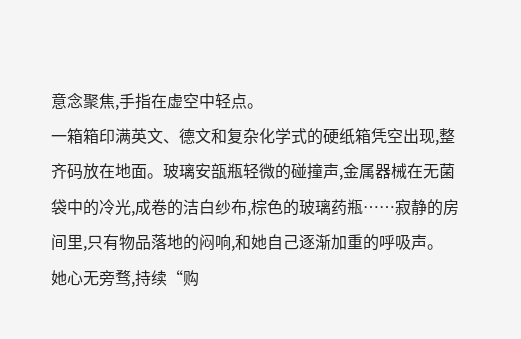意念聚焦,手指在虚空中轻点。
一箱箱印满英文、德文和复杂化学式的硬纸箱凭空出现,整齐码放在地面。玻璃安瓿瓶轻微的碰撞声,金属器械在无菌袋中的冷光,成卷的洁白纱布,棕色的玻璃药瓶……寂静的房间里,只有物品落地的闷响,和她自己逐渐加重的呼吸声。
她心无旁骛,持续“购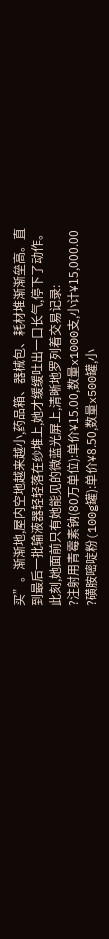买”。渐渐地,屋内空地越来越小,药品箱、器械包、耗材堆渐渐垒高。直到最后一批输液器轻轻落在纱堆上,她才缓缓吐出一口长气,停下了动作。
此刻,她面前只有她能见的微蓝光屏上,清晰地罗列着交易记录:
?注射用青霉素钠(80万单位):单价¥15.00,数量x1000支,小计¥15,000.00
?磺胺嘧啶粉(100g罐):单价¥8.50,数量x500罐,小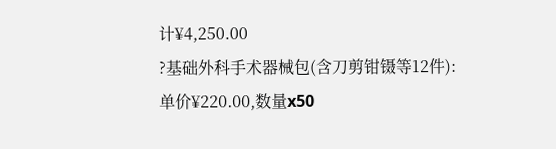计¥4,250.00
?基础外科手术器械包(含刀剪钳镊等12件):单价¥220.00,数量x50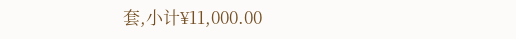套,小计¥11,000.00